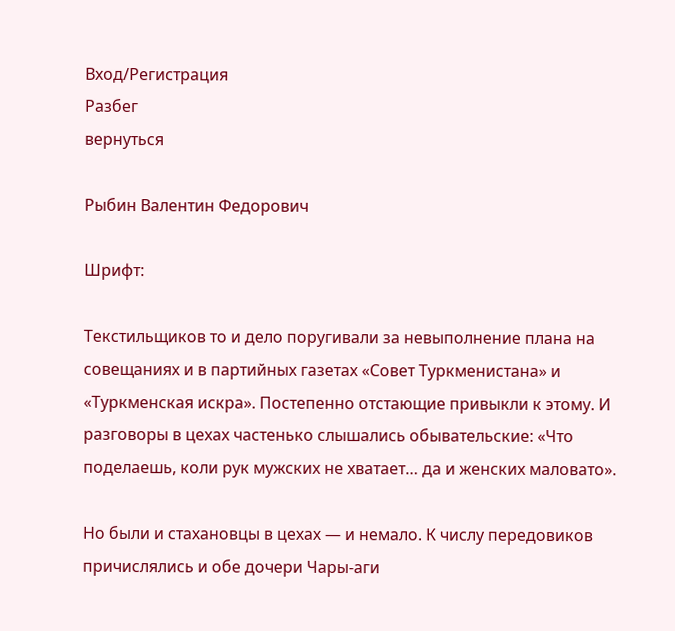Вход/Регистрация
Разбег
вернуться

Рыбин Валентин Федорович

Шрифт:

Текстильщиков то и дело поругивали за невыполнение плана на совещаниях и в партийных газетах «Совет Туркменистана» и «Туркменская искра». Постепенно отстающие привыкли к этому. И разговоры в цехах частенько слышались обывательские: «Что поделаешь, коли рук мужских не хватает… да и женских маловато».

Но были и стахановцы в цехах — и немало. К числу передовиков причислялись и обе дочери Чары-аги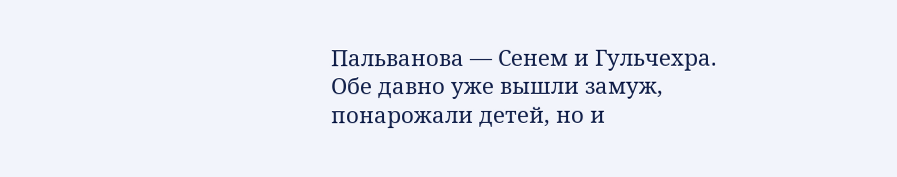Пальванова — Сенем и Гульчехра. Обе давно уже вышли замуж, понарожали детей, но и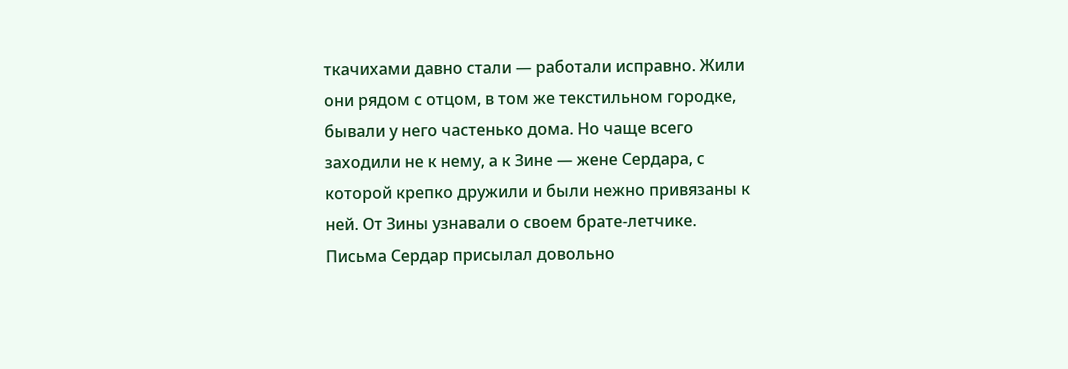ткачихами давно стали — работали исправно. Жили они рядом с отцом, в том же текстильном городке, бывали у него частенько дома. Но чаще всего заходили не к нему, а к Зине — жене Сердара, с которой крепко дружили и были нежно привязаны к ней. От Зины узнавали о своем брате-летчике. Письма Сердар присылал довольно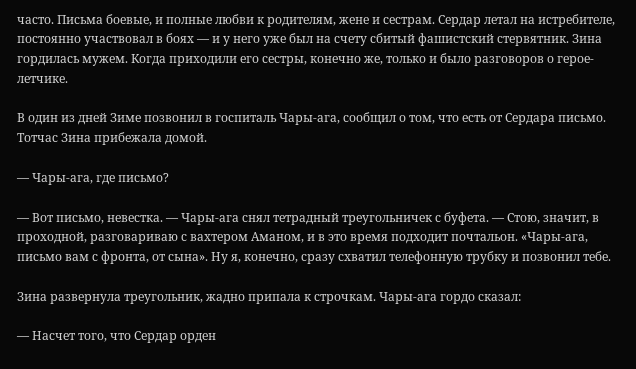часто. Письма боевые, и полные любви к родителям, жене и сестрам. Сердар летал на истребителе, постоянно участвовал в боях — и у него уже был на счету сбитый фашистский стервятник. Зина гордилась мужем. Когда приходили его сестры, конечно же, только и было разговоров о герое-летчике.

В один из дней Зиме позвонил в госпиталь Чары-ага, сообщил о том, что есть от Сердара письмо. Тотчас Зина прибежала домой.

— Чары-ага, где письмо?

— Вот письмо, невестка. — Чары-ага снял тетрадный треугольничек с буфета. — Стою, значит, в проходной, разговариваю с вахтером Аманом, и в это время подходит почтальон. «Чары-ага, письмо вам с фронта, от сына». Ну я, конечно, сразу схватил телефонную трубку и позвонил тебе.

Зина развернула треугольник, жадно припала к строчкам. Чары-ага гордо сказал:

— Насчет того, что Сердар орден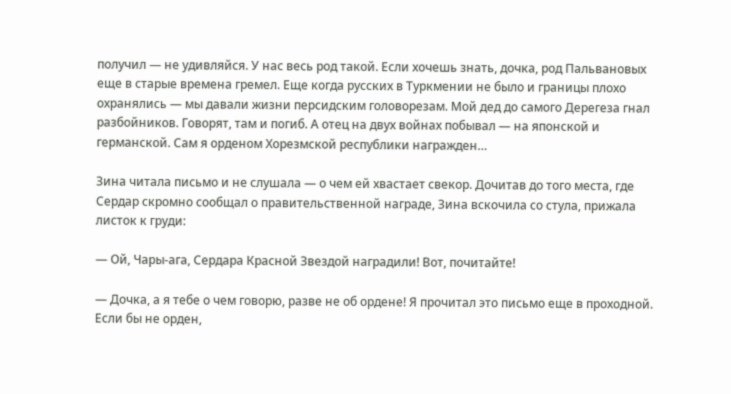получил — не удивляйся. У нас весь род такой. Если хочешь знать, дочка, род Пальвановых еще в старые времена гремел. Еще когда русских в Туркмении не было и границы плохо охранялись — мы давали жизни персидским головорезам. Мой дед до самого Дерегеза гнал разбойников. Говорят, там и погиб. А отец на двух войнах побывал — на японской и германской. Сам я орденом Хорезмской республики награжден…

Зина читала письмо и не слушала — о чем ей хвастает свекор. Дочитав до того места, где Сердар скромно сообщал о правительственной награде, Зина вскочила со стула, прижала листок к груди:

— Ой, Чары-ага, Сердара Красной Звездой наградили! Вот, почитайте!

— Дочка, а я тебе о чем говорю, разве не об ордене! Я прочитал это письмо еще в проходной. Если бы не орден,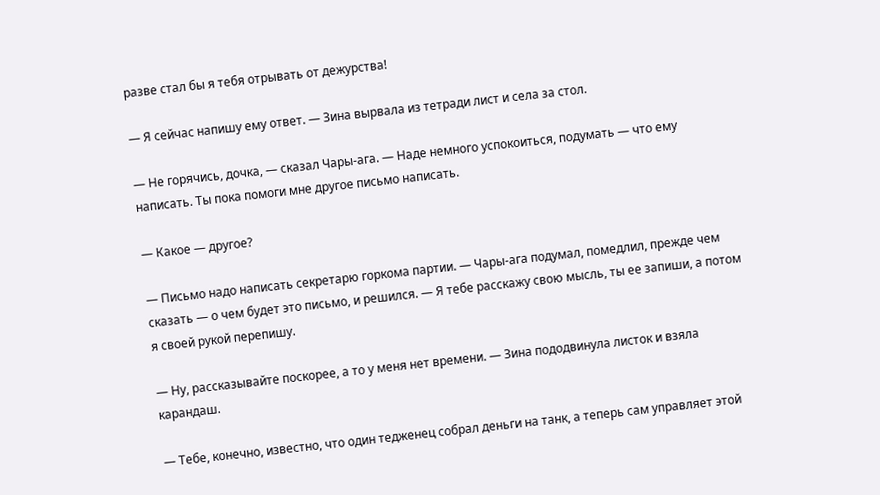разве стал бы я тебя отрывать от дежурства!

— Я сейчас напишу ему ответ. — Зина вырвала из тетради лист и села за стол.

— Не горячись, дочка, — сказал Чары-ага. — Наде немного успокоиться, подумать — что ему написать. Ты пока помоги мне другое письмо написать.

— Какое — другое?

— Письмо надо написать секретарю горкома партии. — Чары-ага подумал, помедлил, прежде чем сказать — о чем будет это письмо, и решился. — Я тебе расскажу свою мысль, ты ее запиши, а потом я своей рукой перепишу.

— Ну, рассказывайте поскорее, а то у меня нет времени. — Зина пододвинула листок и взяла карандаш.

— Тебе, конечно, известно, что один тедженец собрал деньги на танк, а теперь сам управляет этой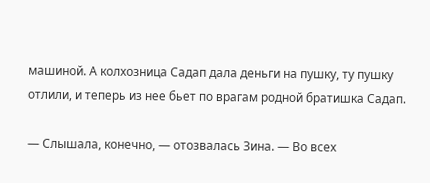машиной. А колхозница Садап дала деньги на пушку, ту пушку отлили, и теперь из нее бьет по врагам родной братишка Садап.

— Слышала, конечно, — отозвалась Зина. — Во всех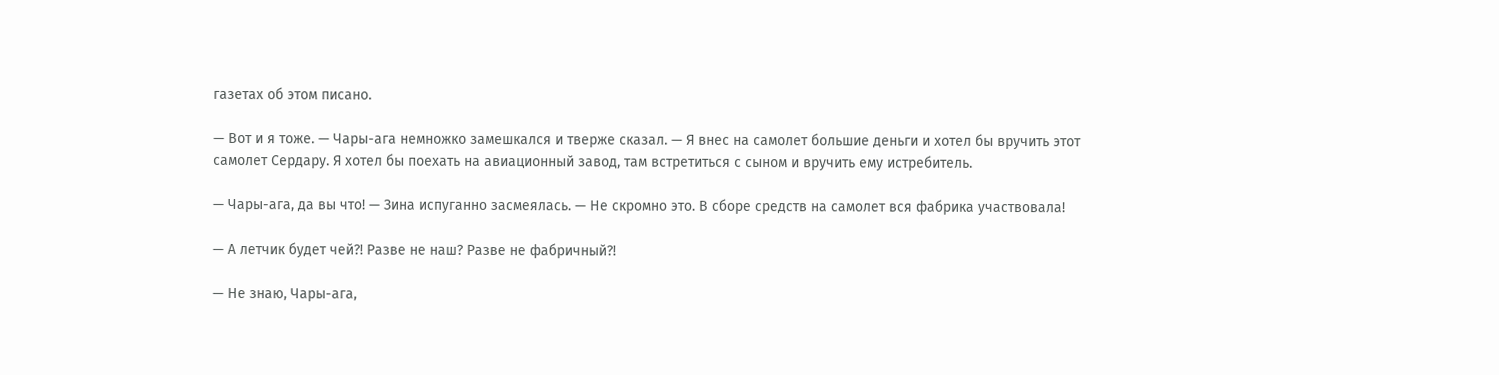газетах об этом писано.

— Вот и я тоже. — Чары-ага немножко замешкался и тверже сказал. — Я внес на самолет большие деньги и хотел бы вручить этот самолет Сердару. Я хотел бы поехать на авиационный завод, там встретиться с сыном и вручить ему истребитель.

— Чары-ага, да вы что! — Зина испуганно засмеялась. — Не скромно это. В сборе средств на самолет вся фабрика участвовала!

— А летчик будет чей?! Разве не наш? Разве не фабричный?!

— Не знаю, Чары-ага,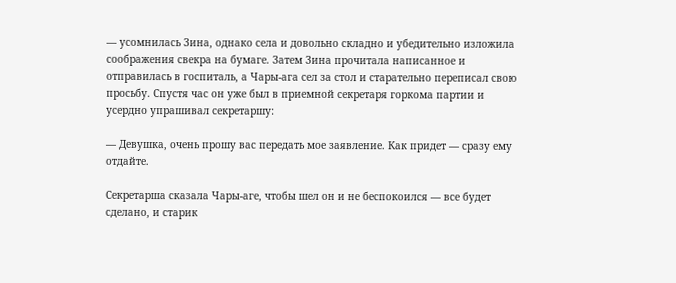— усомнилась Зина, однако села и довольно складно и убедительно изложила соображения свекра на бумаге. Затем Зина прочитала написанное и отправилась в госпиталь, а Чары-ага сел за стол и старательно переписал свою просьбу. Спустя час он уже был в приемной секретаря горкома партии и усердно упрашивал секретаршу:

— Девушка, очень прошу вас передать мое заявление. Как придет — сразу ему отдайте.

Секретарша сказала Чары-аге, чтобы шел он и не беспокоился — все будет сделано, и старик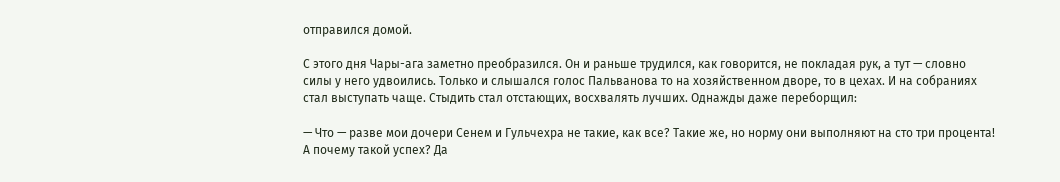отправился домой.

С этого дня Чары-ага заметно преобразился. Он и раньше трудился, как говорится, не покладая рук, а тут — словно силы у него удвоились. Только и слышался голос Пальванова то на хозяйственном дворе, то в цехах. И на собраниях стал выступать чаще. Стыдить стал отстающих, восхвалять лучших. Однажды даже переборщил:

— Что — разве мои дочери Сенем и Гульчехра не такие, как все? Такие же, но норму они выполняют на сто три процента! А почему такой успех? Да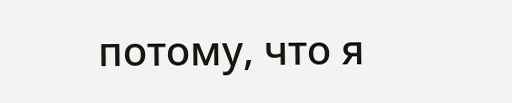потому, что я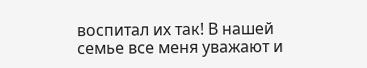воспитал их так! В нашей семье все меня уважают и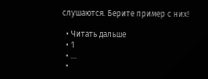слушаются. Берите пример с них!

  • Читать дальше
  • 1
  • ...
  •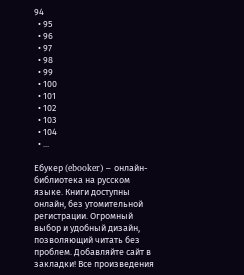94
  • 95
  • 96
  • 97
  • 98
  • 99
  • 100
  • 101
  • 102
  • 103
  • 104
  • ...

Ебукер (ebooker) – онлайн-библиотека на русском языке. Книги доступны онлайн, без утомительной регистрации. Огромный выбор и удобный дизайн, позволяющий читать без проблем. Добавляйте сайт в закладки! Все произведения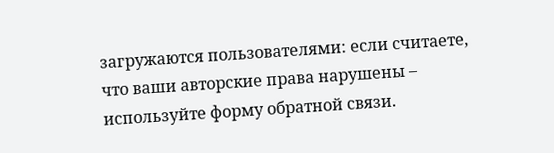загружаются пользователями: если считаете, что ваши авторские права нарушены – используйте форму обратной связи.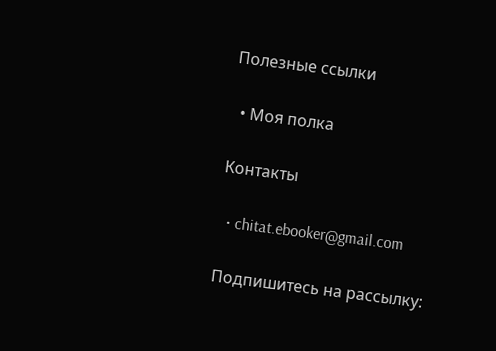Полезные ссылки

  • Моя полка

Контакты

  • chitat.ebooker@gmail.com

Подпишитесь на рассылку: